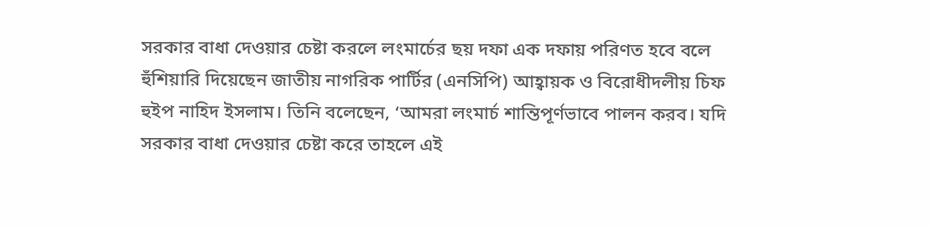সরকার বাধা দেওয়ার চেষ্টা করলে লংমার্চের ছয় দফা এক দফায় পরিণত হবে বলে হুঁশিয়ারি দিয়েছেন জাতীয় নাগরিক পার্টির (এনসিপি) আহ্বায়ক ও বিরোধীদলীয় চিফ হুইপ নাহিদ ইসলাম। তিনি বলেছেন, ‘আমরা লংমার্চ শান্তিপূর্ণভাবে পালন করব। যদি সরকার বাধা দেওয়ার চেষ্টা করে তাহলে এই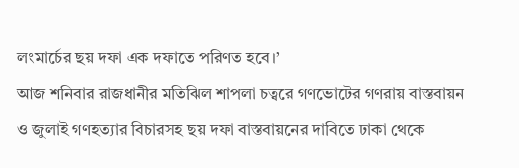লংমার্চের ছয় দফা এক দফাতে পরিণত হবে।’
আজ শনিবার রাজধানীর মতিঝিল শাপলা চত্বরে গণভোটের গণরায় বাস্তবায়ন ও জুলাই গণহত্যার বিচারসহ ছয় দফা বাস্তবায়নের দাবিতে ঢাকা থেকে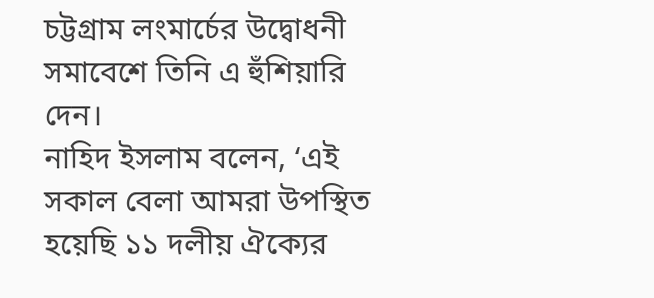চট্টগ্রাম লংমার্চের উদ্বোধনী সমাবেশে তিনি এ হুঁশিয়ারি দেন।
নাহিদ ইসলাম বলেন, ‘এই সকাল বেলা আমরা উপস্থিত হয়েছি ১১ দলীয় ঐক্যের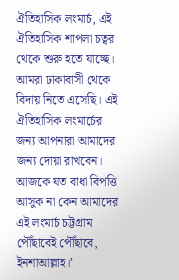ঐতিহাসিক লংমার্চ, এই ঐতিহাসিক শাপলা চত্বর থেকে শুরু হতে যাচ্ছে। আমরা ঢাকাবাসী থেকে বিদায় নিতে এসেছি। এই ঐতিহাসিক লংমার্চের জন্য আপনারা আমাদের জন্য দোয়া রাখবেন। আজকে যত বাধা বিপত্তি আসুক না কেন আমাদের এই লংমার্চ চট্টগ্রাম পৌঁছাবেই পৌঁছাবে, ইনশাআল্লাহ।’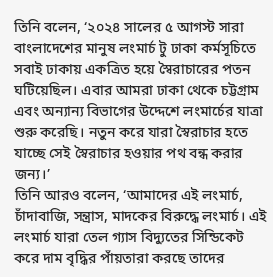তিনি বলেন, ‘২০২৪ সালের ৫ আগস্ট সারা বাংলাদেশের মানুষ লংমার্চ টু ঢাকা কর্মসূচিতে সবাই ঢাকায় একত্রিত হয়ে স্বৈরাচারের পতন ঘটিয়েছিল। এবার আমরা ঢাকা থেকে চট্টগ্রাম এবং অন্যান্য বিভাগের উদ্দেশে লংমার্চের যাত্রা শুরু করেছি। নতুন করে যারা স্বৈরাচার হতে যাচ্ছে সেই স্বৈরাচার হওয়ার পথ বন্ধ করার জন্য।’
তিনি আরও বলেন, ‘আমাদের এই লংমার্চ, চাঁদাবাজি, সন্ত্রাস, মাদকের বিরুদ্ধে লংমার্চ। এই লংমার্চ যারা তেল গ্যাস বিদ্যুতের সিন্ডিকেট করে দাম বৃদ্ধির পাঁয়তারা করছে তাদের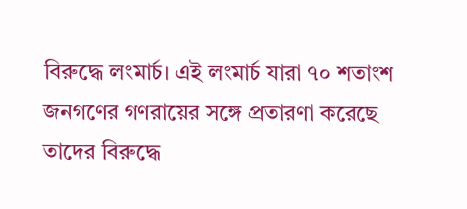বিরুদ্ধে লংমার্চ। এই লংমার্চ যারা ৭০ শতাংশ জনগণের গণরায়ের সঙ্গে প্রতারণা করেছে তাদের বিরুদ্ধে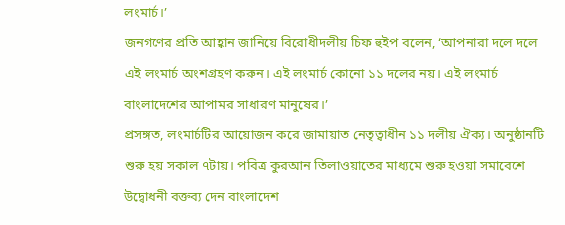লংমার্চ।’
জনগণের প্রতি আহ্বান জানিয়ে বিরোধীদলীয় চিফ হুইপ বলেন, ‘আপনারা দলে দলে এই লংমার্চ অংশগ্রহণ করুন। এই লংমার্চ কোনো ১১ দলের নয়। এই লংমার্চ বাংলাদেশের আপামর সাধারণ মানুষের।’
প্রসঙ্গত, লংমার্চটির আয়োজন করে জামায়াত নেতৃত্বাধীন ১১ দলীয় ঐক্য। অনুষ্ঠানটি শুরু হয় সকাল ৭টায়। পবিত্র কুরআন তিলাওয়াতের মাধ্যমে শুরু হওয়া সমাবেশে উদ্বোধনী বক্তব্য দেন বাংলাদেশ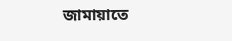জামায়াতে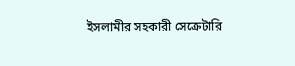ইসলামীর সহকারী সেক্রেটারি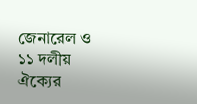জেনারেল ও ১১ দলীয় ঐক্যের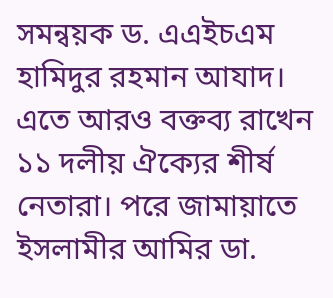সমন্বয়ক ড. এএইচএম হামিদুর রহমান আযাদ।
এতে আরও বক্তব্য রাখেন ১১ দলীয় ঐক্যের শীর্ষ নেতারা। পরে জামায়াতে ইসলামীর আমির ডা.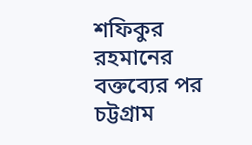শফিকুর রহমানের বক্তব্যের পর চট্টগ্রাম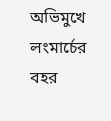অভিমুখে লংমার্চের বহর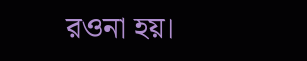রওনা হয়।